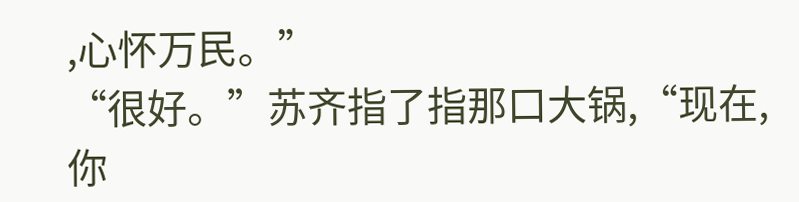,心怀万民。”
“很好。”苏齐指了指那口大锅,“现在,你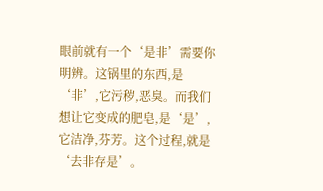眼前就有一个‘是非’需要你明辨。这锅里的东西,是‘非’,它污秽,恶臭。而我们想让它变成的肥皂,是‘是’,它洁净,芬芳。这个过程,就是‘去非存是’。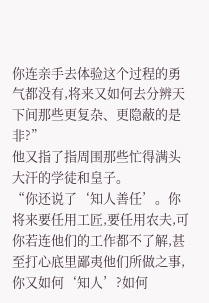你连亲手去体验这个过程的勇气都没有,将来又如何去分辨天下间那些更复杂、更隐蔽的是非?”
他又指了指周围那些忙得满头大汗的学徒和皇子。
“你还说了‘知人善任’。你将来要任用工匠,要任用农夫,可你若连他们的工作都不了解,甚至打心底里鄙夷他们所做之事,你又如何‘知人’?如何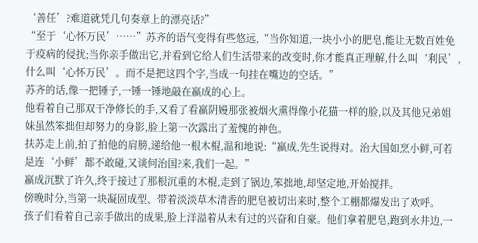‘善任’?难道就凭几句奏章上的漂亮话?”
“至于‘心怀万民’……”苏齐的语气变得有些悠远,“当你知道,一块小小的肥皂,能让无数百姓免于疫病的侵扰;当你亲手做出它,并看到它给人们生活带来的改变时,你才能真正理解,什么叫‘利民’,什么叫‘心怀万民’。而不是把这四个字,当成一句挂在嘴边的空话。”
苏齐的话,像一把锤子,一锤一锤地敲在嬴成的心上。
他看着自己那双干净修长的手,又看了看嬴阴嫚那张被烟火熏得像小花猫一样的脸,以及其他兄弟姐妹虽然笨拙但却努力的身影,脸上第一次露出了羞愧的神色。
扶苏走上前,拍了拍他的肩膀,递给他一根木棍,温和地说:“嬴成,先生说得对。治大国如烹小鲜,可若是连‘小鲜’都不敢碰,又谈何治国?来,我们一起。”
嬴成沉默了许久,终于接过了那根沉重的木棍,走到了锅边,笨拙地,却坚定地,开始搅拌。
傍晚时分,当第一块凝固成型、带着淡淡草木清香的肥皂被切出来时,整个工棚都爆发出了欢呼。
孩子们看着自己亲手做出的成果,脸上洋溢着从未有过的兴奋和自豪。他们拿着肥皂,跑到水井边,一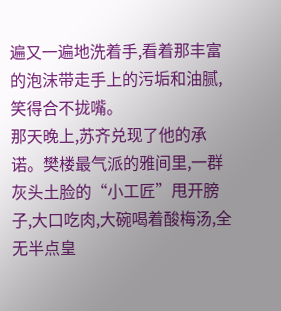遍又一遍地洗着手,看着那丰富的泡沫带走手上的污垢和油腻,笑得合不拢嘴。
那天晚上,苏齐兑现了他的承诺。樊楼最气派的雅间里,一群灰头土脸的“小工匠”甩开膀子,大口吃肉,大碗喝着酸梅汤,全无半点皇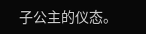子公主的仪态。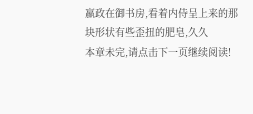嬴政在御书房,看着内侍呈上来的那块形状有些歪扭的肥皂,久久
本章未完,请点击下一页继续阅读!